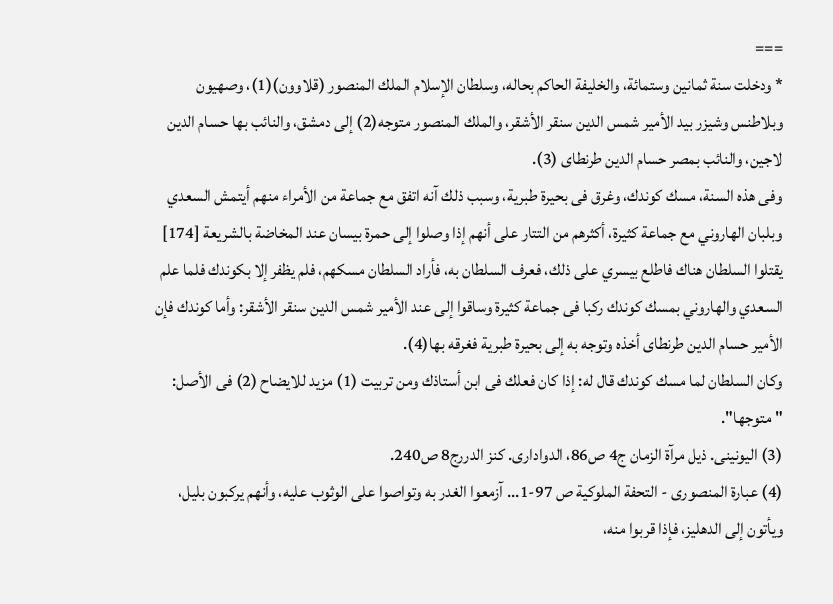===
* ودخلت سنة ثمانين وستمائة، والخليفة الحاكم بحاله، وسلطان الإسلام الملك المنصور (قلاوون)(1)، وصهيون وبلاطنس وشيزر بيد الأمير شمس الدين سنقر الأشقر، والملك المنصور متوجه(2) إلى دمشق، والنائب بها حسام الدين لاجين، والنائب بمصر حسام الدين طرنطاى (3).
وفى هذه السنة، مسك كوندك، وغرق فى بحيرة طبرية، وسبب ذلك آنه اتفق مع جماعة من الأمراء منهم أيتمش السعدي وبلبان الهاروني مع جماعة كثيرة، أكثرهم من التتار على أنهم إذا وصلوا إلى حمرة بيسان عند المخاضة بالشريعة [174] يقتلوا السلطان هناك فاطلع بيسري على ذلك، فعرف السلطان به، فأراد السلطان مسكهم، فلم يظفر إلا بكوندك فلما علم السعدي والهاروني بمسك كوندك ركبا فى جماعة كثيرة وساقوا إلى عند الأمير شمس الدين سنقر الأشقر: وأما كوندك فإن الأمير حسام الدين طرنطاى أخذه وتوجه به إلى بحيرة طبرية فغرقه بها(4).
وكان السلطان لما مسك كوندك قال له: إذا كان فعلك فى ابن أستاذك ومن تربيت (1) مزيد للايضاح (2) فى الأصل: "متوجها".
(3) اليونينى. ذيل مرآة الزمان ج4 ص86، الدوادارى. كنز الدررج8 ص240.
(4) عبارة المنصورى - التحفة الملوكية ص 97-1... آزمعوا الغدر به وتواصوا على الوثوب عليه، وأنهم يركبون بليل، ويأتون إلى الدهليز، فإذا قربوا منه،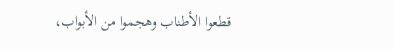قطعوا الأطناب وهجموا من الأبواب،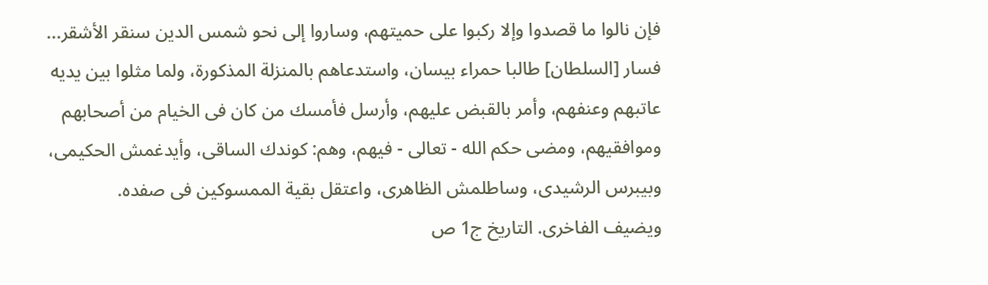فإن نالوا ما قصدوا وإلا ركبوا على حميتهم، وساروا إلى نحو شمس الدين سنقر الأشقر... فسار [السلطان] طالبا حمراء بيسان، واستدعاهم بالمنزلة المذكورة، ولما مثلوا بين يديه عاتبهم وعنفهم، وأمر بالقبض عليهم، وأرسل فأمسك من كان فى الخيام من أصحابهم وموافقيهم، ومضى حكم الله - تعالى - فيهم، وهم: كوندك الساقى، وأيدغمش الحكيمى، وبيبرس الرشيدى، وساطلمش الظاهرى، واعتقل بقية الممسوكين فى صفده.
ويضيف الفاخرى. التاريخ ج1 ص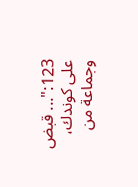123:"... قبض على كوندك، وجماعة من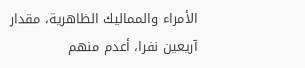الأمراء والمماليك الظاهرية، مقدار آريعين نفرا، أعدم منهم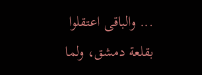... والباقى اعتقلوا بقلعة دمشق، ولما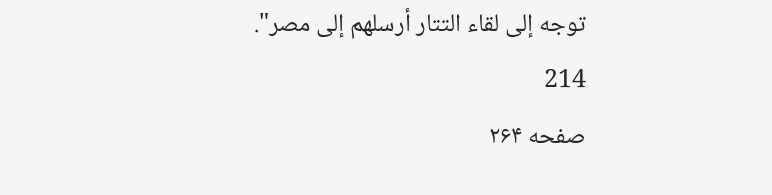توجه إلى لقاء التتار أرسلهم إلى مصر".
214
صفحه ۲۶۴